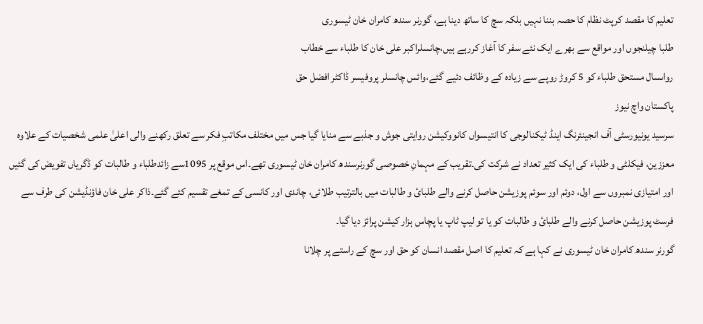تعلیم کا مقصد کرپٹ نظام کا حصہ بننا نہیں بلکہ سچ کا ساتھ دینا ہے، گورنر سندھ کامران خان ٹیسوری
طلبا چیلنجوں اور مواقع سے بھرے ایک نئے سفر کا آغاز کررہے ہیں،چانسلراکبر علی خان کا طلباء سے خطاب
رواںسال مستحق طلباء کو 5 کروڑ روپے سے زیادہ کے وظائف دئیے گئے،وائس چانسلر پروفیسر ڈاکٹر افضل حق
پاکستان واچ نیوز
سرسید یونیورسٹی آف انجینئرنگ اینڈ ٹیکنالوجی کا انتیسواں کانووکیشن روایتی جوش و جذبے سے منایا گیا جس میں مختلف مکاتبِ فکر سے تعلق رکھنے والی اعلیٰ علمی شخصیات کے علاوہ معززین، فیکلٹی و طلباء کی ایک کثیر تعداد نے شرکت کی۔تقریب کے مہمانِ خصوصی گورنرسندھ کامران خان ٹیسوری تھے۔اس موقع پر 1095سے زائدطلباء و طالبات کو ڈگریاں تفویض کی گئیں اور امتیازی نمبروں سے اول، دوئم اور سوئم پوزیشن حاصل کرنے والے طلبائ و طالبات میں بالترتیب طلائی، چاندی اور کانسی کے تمغے تقسیم کئے گئے۔ذاکر علی خان فاؤنڈیشن کی طرف سے فرسٹ پوزیشن حاصل کرنے والے طلبائ و طالبات کو یا تو لیپ ٹاپ یا پچاس ہزار کیشن پرائز دیا گیا۔
گورنر سندھ کامران خان ٹیسوری نے کہا ہے کہ تعلیم کا اصل مقصد انسان کو حق اور سچ کے راستے پر چلانا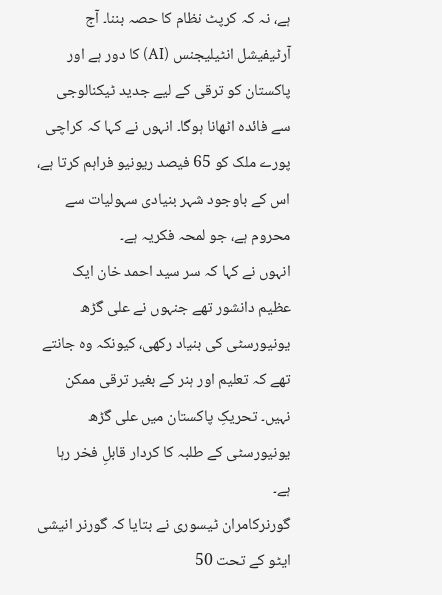ہے، نہ کہ کرپٹ نظام کا حصہ بننا۔ آج آرٹیفیشل انٹیلیجنس (AI) کا دور ہے اور پاکستان کو ترقی کے لیے جدید ٹیکنالوجی سے فائدہ اٹھانا ہوگا۔ انہوں نے کہا کہ کراچی پورے ملک کو 65 فیصد ریونیو فراہم کرتا ہے، اس کے باوجود شہر بنیادی سہولیات سے محروم ہے، جو لمحہ فکریہ ہے۔
انہوں نے کہا کہ سر سید احمد خان ایک عظیم دانشور تھے جنہوں نے علی گڑھ یونیورسٹی کی بنیاد رکھی، کیونکہ وہ جانتے تھے کہ تعلیم اور ہنر کے بغیر ترقی ممکن نہیں۔ تحریکِ پاکستان میں علی گڑھ یونیورسٹی کے طلبہ کا کردار قابلِ فخر رہا ہے۔
گورنرکامران ٹیسوری نے بتایا کہ گورنر انیشی ایٹو کے تحت 50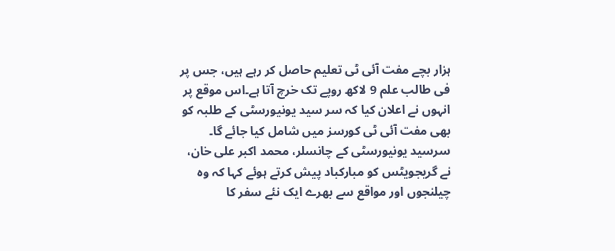ہزار بچے مفت آئی ٹی تعلیم حاصل کر رہے ہیں، جس پر فی طالب علم 9 لاکھ روپے تک خرچ آتا ہے۔اس موقع پر انہوں نے اعلان کیا کہ سر سید یونیورسٹی کے طلبہ کو بھی مفت آئی ٹی کورسز میں شامل کیا جائے گا۔
سرسید یونیورسٹی کے چانسلر، محمد اکبر علی خان، نے گریجویٹس کو مبارکباد پیش کرتے ہوئے کہا کہ وہ چیلنجوں اور مواقع سے بھرے ایک نئے سفر کا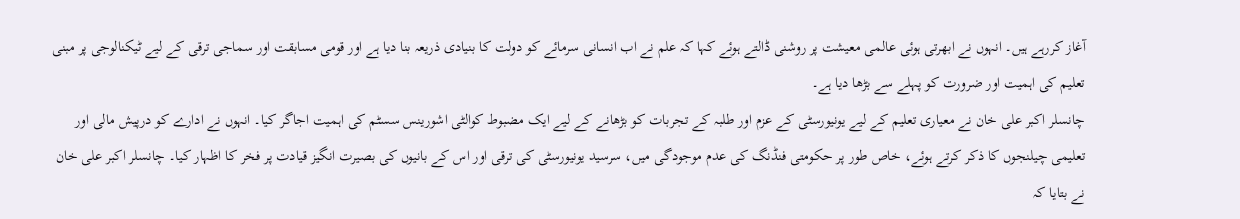آغاز کررہے ہیں۔ انہوں نے ابھرتی ہوئی عالمی معیشت پر روشنی ڈالتے ہوئے کہا کہ علم نے اب انسانی سرمائے کو دولت کا بنیادی ذریعہ بنا دیا ہے اور قومی مسابقت اور سماجی ترقی کے لیے ٹیکنالوجی پر مبنی تعلیم کی اہمیت اور ضرورت کو پہلے سے بڑھا دیا ہے۔
چانسلر اکبر علی خان نے معیاری تعلیم کے لیے یونیورسٹی کے عزم اور طلبہ کے تجربات کو بڑھانے کے لیے ایک مضبوط کوالٹی اشورینس سسٹم کی اہمیت اجاگر کیا۔ انہوں نے ادارے کو درپیش مالی اور تعلیمی چیلنجوں کا ذکر کرتے ہوئے، خاص طور پر حکومتی فنڈنگ کی عدم موجودگی میں، سرسید یونیورسٹی کی ترقی اور اس کے بانیوں کی بصیرت انگیز قیادت پر فخر کا اظہار کیا۔ چانسلر اکبر علی خان نے بتایا کہ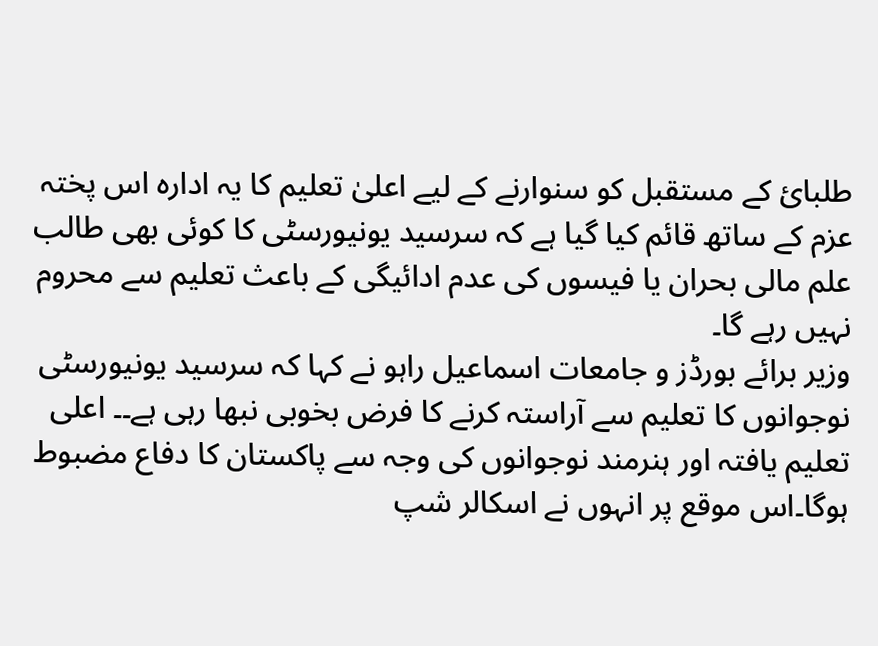طلبائ کے مستقبل کو سنوارنے کے لیے اعلیٰ تعلیم کا یہ ادارہ اس پختہ عزم کے ساتھ قائم کیا گیا ہے کہ سرسید یونیورسٹی کا کوئی بھی طالب علم مالی بحران یا فیسوں کی عدم ادائیگی کے باعث تعلیم سے محروم نہیں رہے گا۔
وزیر برائے بورڈز و جامعات اسماعیل راہو نے کہا کہ سرسید یونیورسٹی نوجوانوں کا تعلیم سے آراستہ کرنے کا فرض بخوبی نبھا رہی ہے۔۔ اعلی تعلیم یافتہ اور ہنرمند نوجوانوں کی وجہ سے پاکستان کا دفاع مضبوط ہوگا۔اس موقع پر انہوں نے اسکالر شپ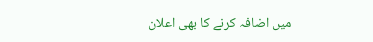میں اضافہ کرنے کا بھی اعلان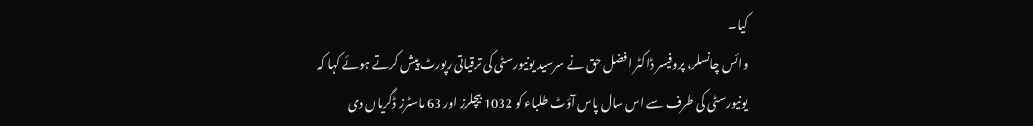کیا۔
وائس چانسلر، پروفیسر ڈاکٹر افضل حق نے سرسید یونیورسٹی کی ترقیاتی رپورٹ پیش کرتے ہوئے کہا کہ یونیورسٹی کی طرف سے اس سال پاس آؤٹ طلباء کو 1032 بیچلرز اور 63 ماسٹرز ڈگریاں دی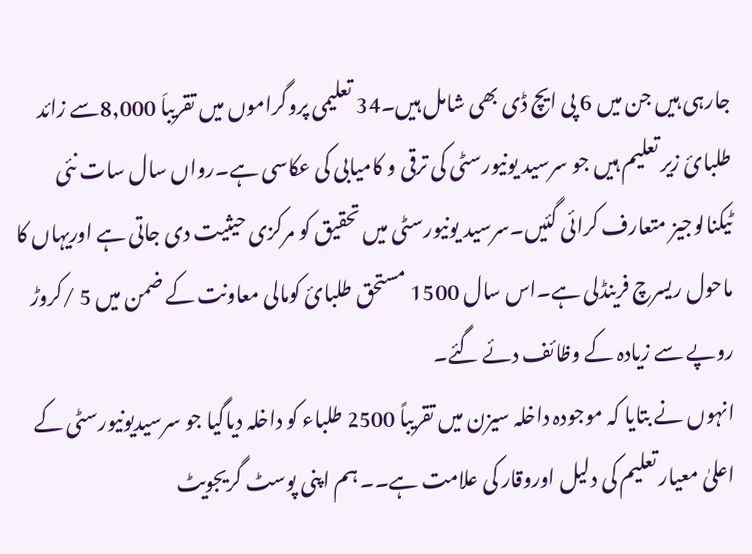جارہی ہیں جن میں 6 پی ایچ ڈی بھی شامل ہیں۔34 تعلیمی پروگراموں میں تقریباَ 8,000سے زائد طلبائ زیر تعلیم ہیں جو سرسید یونیورسٹی کی ترقی و کامیابی کی عکاسی ہے۔رواں سال سات نئی ٹیکنالوجیز متعارف کرائی گئیں۔سرسید یونیورسٹی میں تحقیق کو مرکزی حیثیت دی جاتی ہے اوریہاں کا ماحول ریسرچ فرینڈلی ہے۔اس سال 1500 مستحق طلبائ کومالی معاونت کے ضمن میں 5 /کروڑ روپے سے زیادہ کے وظائف دئے گئے۔
انہوں نے بتایا کہ موجودہ داخلہ سیزن میں تقریباً 2500 طلباء کو داخلہ دیاگیا جو سرسیدیونیورسٹی کے اعلیٰ معیار تعلیم کی دلیل اوروقار کی علامت ہے۔۔ ہم اپنی پوسٹ گریجویٹ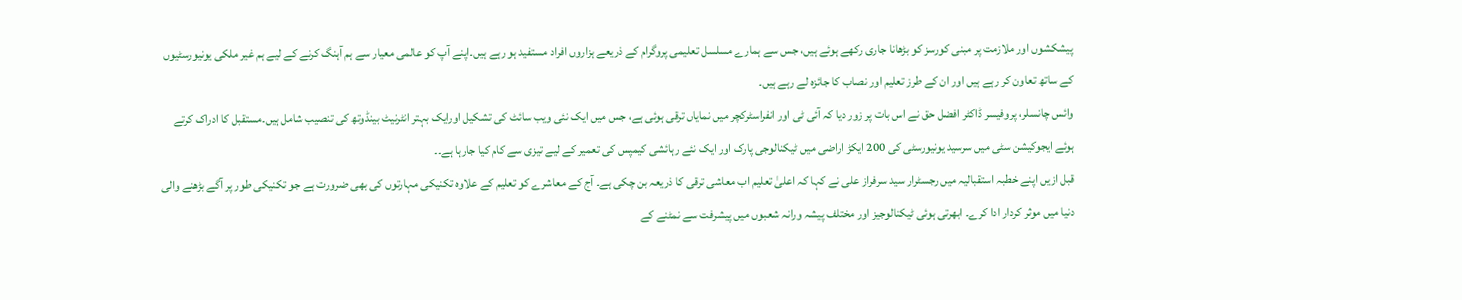پیشکشوں اور ملازمت پر مبنی کورسز کو بڑھانا جاری رکھے ہوئے ہیں، جس سے ہمارے مسلسل تعلیمی پروگرام کے ذریعے ہزاروں افراد مستفید ہو رہے ہیں۔اپنے آپ کو عالمی معیار سے ہم آہنگ کرنے کے لیے ہم غیر ملکی یونیورسٹیوں کے ساتھ تعاون کر رہے ہیں اور ان کے طرز تعلیم اور نصاب کا جائزہ لے رہے ہیں۔
وائس چانسلر، پروفیسر ڈاکٹر افضل حق نے اس بات پر زور دیا کہ آئی ٹی اور انفراسٹرکچر میں نمایاں ترقی ہوئی ہے، جس میں ایک نئی ویب سائٹ کی تشکیل اورایک بہتر انٹرنیٹ بینڈوتھ کی تنصیب شامل ہیں۔مستقبل کا ادراک کرتے ہوئے ایجوکیشن سٹی میں سرسید یونیورسٹی کی 200 ایکڑ اراضی میں ٹیکنالوجی پارک اور ایک نئے رہائشی کیمپس کی تعمیر کے لیے تیزی سے کام کیا جارہا ہے۔۔
قبل ازیں اپنے خطبہ استقبالیہ میں رجسٹرار سید سرفراز علی نے کہا کہ اعلیٰ تعلیم اب معاشی ترقی کا ذریعہ بن چکی ہے۔ آج کے معاشرے کو تعلیم کے علاوہ تکنیکی مہارتوں کی بھی ضرورت ہے جو تکنیکی طور پر آگے بڑھنے والی دنیا میں موثر کردار ادا کرے۔ ابھرتی ہوئی ٹیکنالوجیز اور مختلف پیشہ ورانہ شعبوں میں پیشرفت سے نمٹنے کے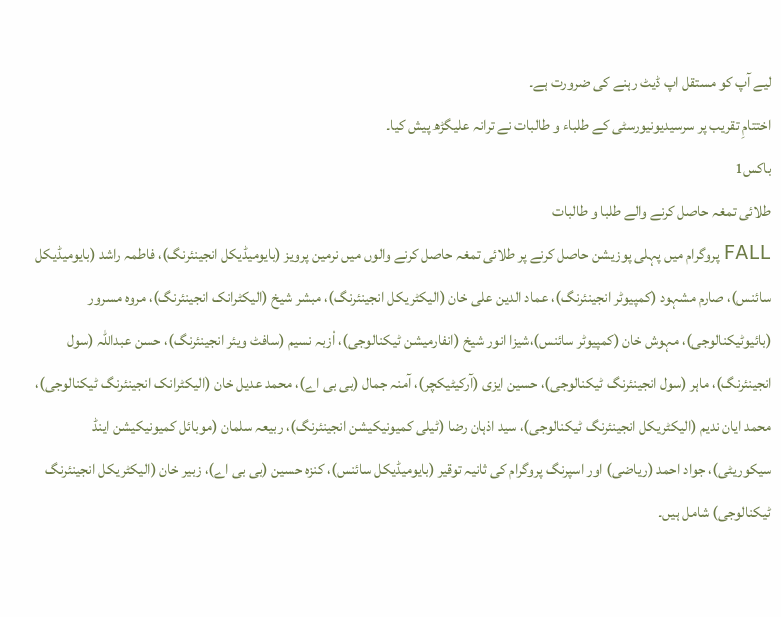لیے آپ کو مستقل اپ ڈیٹ رہنے کی ضرورت ہے۔
اختتامِ تقریب پر سرسیدیونیورسٹی کے طلباء و طالبات نے ترانہ علیگڑھ پیش کیا۔
باکس1
طلائی تمغہ حاصل کرنے والے طلبا و طالبات
FALL پروگرام میں پہلی پوزیشن حاصل کرنے پر طلائی تمغہ حاصل کرنے والوں میں نرمین پرویز (بایومیڈیکل انجینئرنگ)، فاطمہ راشد (بایومیڈیکل سائنس)، صارم مشہود (کمپیوٹر انجینئرنگ)، عماد الدین علی خان (الیکٹریکل انجینئرنگ)، مبشر شیخ (الیکٹرانک انجینئرنگ)، مروہ مسرور (بائیوٹیکنالوجی)، مہوش خان (کمپیوٹر سائنس)،شیزا انور شیخ (انفارمیشن ٹیکنالوجی)، اْزبہ نسیم (سافٹ ویئر انجینئرنگ)، حسن عبداللہ (سول انجینئرنگ)، ماہر (سول انجینئرنگ ٹیکنالوجی)، حسین ایزی (آرکیٹیکچر)، آمنہ جمال (بی بی اے)، محمد عدیل خان (الیکٹرانک انجینئرنگ ٹیکنالوجی)، محمد ایان ندیم (الیکٹریکل انجینئرنگ ٹیکنالوجی)، سید اذہان رضا (ٹیلی کمیونیکیشن انجینئرنگ)، ربیعہ سلمان (موبائل کمیونیکیشن اینڈ سیکوریٹی)، جواد احمد (ریاضی) اور اسپرنگ پروگرام کی ثانیہ توقیر (بایومیڈیکل سائنس)، کنزہ حسین (بی بی اے)، زبیر خان (الیکٹریکل انجینئرنگ ٹیکنالوجی) شامل ہیں۔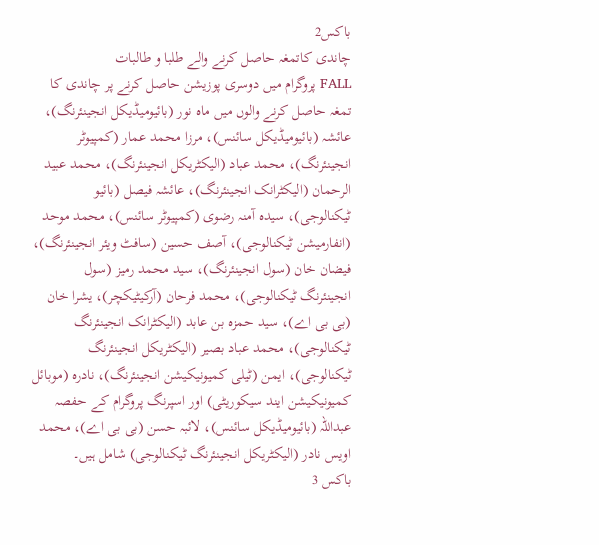باکس2
چاندی کاتمغہ حاصل کرنے والے طلبا و طالبات
FALL پروگرام میں دوسری پوزیشن حاصل کرنے پر چاندی کا تمغہ حاصل کرنے والوں میں ماہ نور (بائیومیڈیکل انجینئرنگ)، عائشہ (بائیومیڈیکل سائنس)، مرزا محمد عمار (کمپیوٹر انجینئرنگ)، محمد عباد (الیکٹریکل انجینئرنگ)، محمد عبید الرحمان (الیکٹرانک انجینئرنگ)، عائشہ فیصل (بائیو ٹیکنالوجی)، سیدہ آمنہ رضوی (کمپیوٹر سائنس)، محمد موحد (انفارمیشن ٹیکنالوجی)، آصف حسین (سافٹ ویئر انجینئرنگ)، فیضان خان (سول انجینئرنگ)، سید محمد رمیز (سول انجینئرنگ ٹیکنالوجی)، محمد فرحان (آرکیٹیکچر)، یشرا خان (بی بی اے)، سید حمزہ بن عابد (الیکٹرانک انجینئرنگ ٹیکنالوجی)، محمد عباد بصیر (الیکٹریکل انجینئرنگ ٹیکنالوجی)، ایمن (ٹیلی کمیونیکیشن انجینئرنگ)، نادرہ (موبائل کمیونیکیشن ایند سیکوریٹی) اور اسپرنگ پروگرام کے حفصہ عبداللہ (بائیومیڈیکل سائنس)، لائبہ حسن (بی بی اے)، محمد اویس نادر (الیکٹریکل انجینئرنگ ٹیکنالوجی) شامل ہیں۔
باکس 3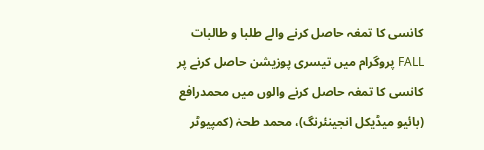کانسی کا تمغہ حاصل کرنے والے طلبا و طالبات
FALL پروگرام میں تیسری پوزیشن حاصل کرنے پر کانسی کا تمغہ حاصل کرنے والوں میں محمدرافع (بائیو میڈیکل انجینئرنگ)، محمد طحہٰ (کمپیوٹر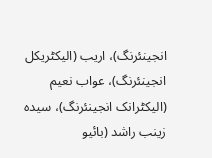انجینئرنگ)، اریب (الیکٹریکل انجینئرنگ)، عواب نعیم (الیکٹرانک انجینئرنگ)، سیدہ زینب راشد (بائیو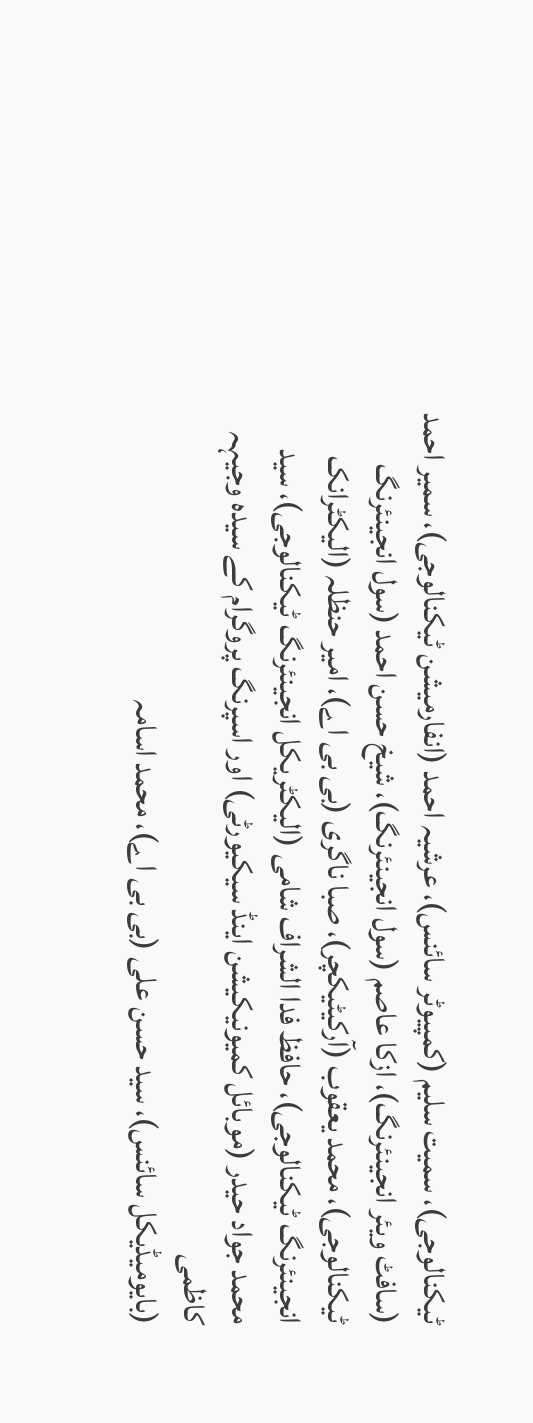ٹیکنالوجی)، سمیت سلیم (کمپیوٹر سائنس)، عرشیہ احمد (انفارمیشن ٹیکنالوجی)، سمیر احمد (سافٹ ویئر انجینئرنگ)، ازکا عاصم (سول انجینئرنگ)، شیخ حسن احمد (سول انجینئرنگ ٹیکنالوجی)، محمد یعقوب (آرکیٹیکچر)، صبا ناگری (بی بی اے)، امیر حنظلہ (الیکٹرانک انجینئرنگ ٹیکنالوجی)، حافظ فدا الشراف شامی (الیکٹریکل انجینئرنگ ٹیکنالوجی)، سید محمد جواد حیدر (موبائل کمیونیکیشن اینڈ سیکیورٹی) اور اسپرنگ پروگرام کے سیدہ وجیہہ کاظمی
(بایومیڈیکل سائنس)، سید حسن علی (بی بی اے)، محمد اسامہ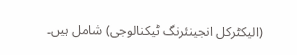(الیکٹرکل انجینئرنگ ٹیکنالوجی) شامل ہیں۔